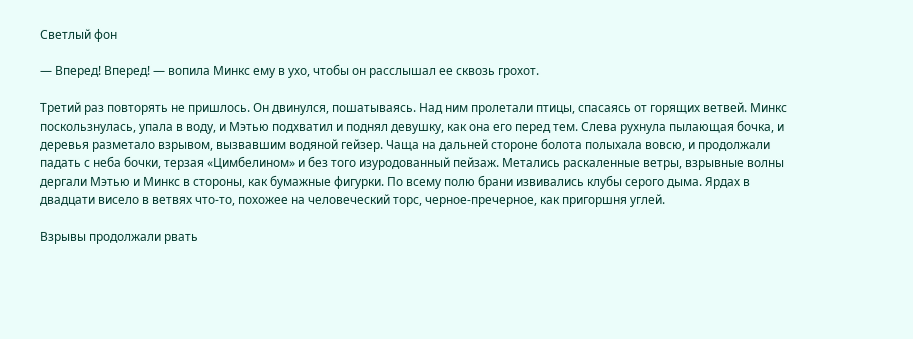Светлый фон

— Вперед! Вперед! — вопила Минкс ему в ухо, чтобы он расслышал ее сквозь грохот.

Третий раз повторять не пришлось. Он двинулся, пошатываясь. Над ним пролетали птицы, спасаясь от горящих ветвей. Минкс поскользнулась, упала в воду, и Мэтью подхватил и поднял девушку, как она его перед тем. Слева рухнула пылающая бочка, и деревья разметало взрывом, вызвавшим водяной гейзер. Чаща на дальней стороне болота полыхала вовсю, и продолжали падать с неба бочки, терзая «Цимбелином» и без того изуродованный пейзаж. Метались раскаленные ветры, взрывные волны дергали Мэтью и Минкс в стороны, как бумажные фигурки. По всему полю брани извивались клубы серого дыма. Ярдах в двадцати висело в ветвях что-то, похожее на человеческий торс, черное-пречерное, как пригоршня углей.

Взрывы продолжали рвать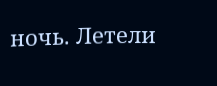ночь. Летели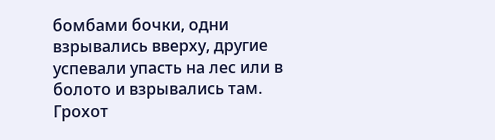бомбами бочки, одни взрывались вверху, другие успевали упасть на лес или в болото и взрывались там. Грохот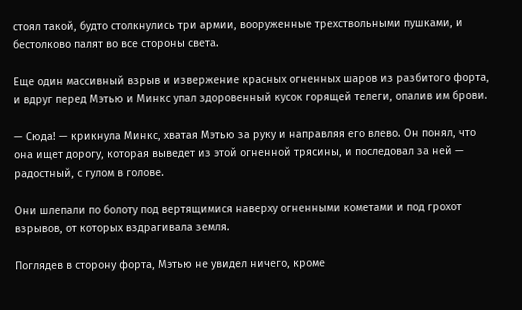стоял такой, будто столкнулись три армии, вооруженные трехствольными пушками, и бестолково палят во все стороны света.

Еще один массивный взрыв и извержение красных огненных шаров из разбитого форта, и вдруг перед Мэтью и Минкс упал здоровенный кусок горящей телеги, опалив им брови.

— Сюда! — крикнула Минкс, хватая Мэтью за руку и направляя его влево. Он понял, что она ищет дорогу, которая выведет из этой огненной трясины, и последовал за ней — радостный, с гулом в голове.

Они шлепали по болоту под вертящимися наверху огненными кометами и под грохот взрывов, от которых вздрагивала земля.

Поглядев в сторону форта, Мэтью не увидел ничего, кроме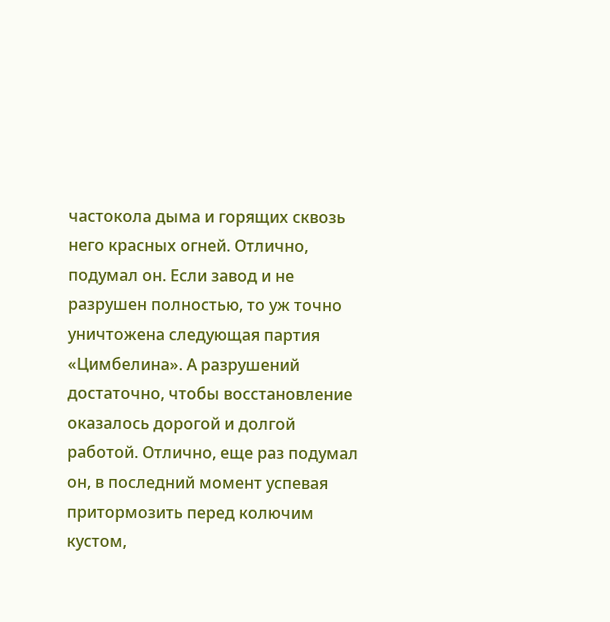частокола дыма и горящих сквозь него красных огней. Отлично, подумал он. Если завод и не разрушен полностью, то уж точно уничтожена следующая партия «Цимбелина». А разрушений достаточно, чтобы восстановление оказалось дорогой и долгой работой. Отлично, еще раз подумал он, в последний момент успевая притормозить перед колючим кустом,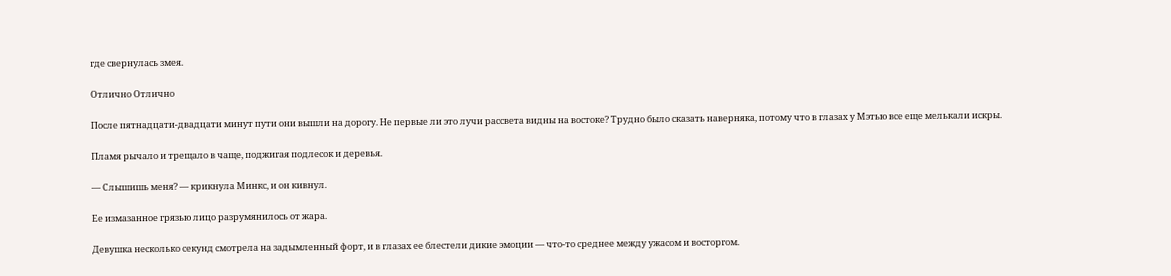где свернулась змея.

Отлично Отлично

После пятнадцати-двадцати минут пути они вышли на дорогу. Не первые ли это лучи рассвета видны на востоке? Трудно было сказать наверняка, потому что в глазах у Мэтью все еще мелькали искры.

Пламя рычало и трещало в чаще, поджигая подлесок и деревья.

— Слышишь меня? — крикнула Минкс, и он кивнул.

Ее измазанное грязью лицо разрумянилось от жара.

Девушка несколько секунд смотрела на задымленный форт, и в глазах ее блестели дикие эмоции — что-то среднее между ужасом и восторгом.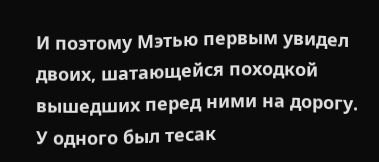И поэтому Мэтью первым увидел двоих, шатающейся походкой вышедших перед ними на дорогу. У одного был тесак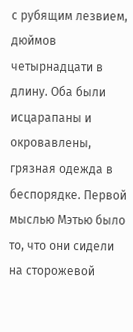с рубящим лезвием, дюймов четырнадцати в длину. Оба были исцарапаны и окровавлены, грязная одежда в беспорядке. Первой мыслью Мэтью было то, что они сидели на сторожевой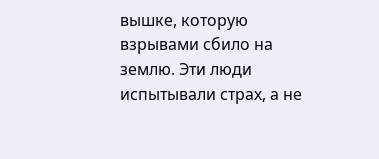вышке, которую взрывами сбило на землю. Эти люди испытывали страх, а не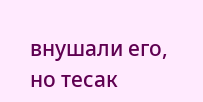внушали его, но тесак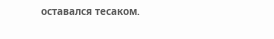оставался тесаком.